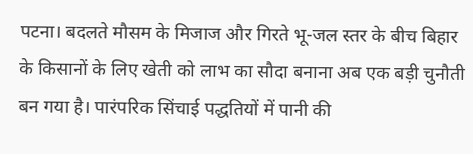पटना। बदलते मौसम के मिजाज और गिरते भू-जल स्तर के बीच बिहार के किसानों के लिए खेती को लाभ का सौदा बनाना अब एक बड़ी चुनौती बन गया है। पारंपरिक सिंचाई पद्धतियों में पानी की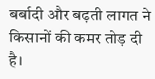बर्बादी और बढ़ती लागत ने किसानों की कमर तोड़ दी है।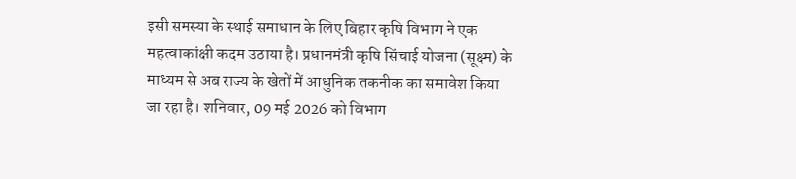इसी समस्या के स्थाई समाधान के लिए बिहार कृषि विभाग ने एक महत्वाकांक्षी कदम उठाया है। प्रधानमंत्री कृषि सिंचाई योजना (सूक्ष्म) के माध्यम से अब राज्य के खेतों में आधुनिक तकनीक का समावेश किया जा रहा है। शनिवार, 09 मई 2026 को विभाग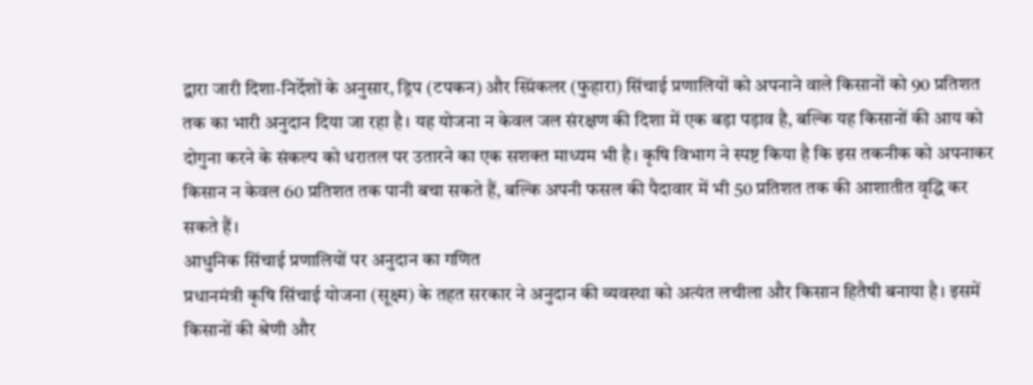द्वारा जारी दिशा-निर्देशों के अनुसार, ड्रिप (टपकन) और स्प्रिंकलर (फुहारा) सिंचाई प्रणालियों को अपनाने वाले किसानों को 90 प्रतिशत तक का भारी अनुदान दिया जा रहा है। यह योजना न केवल जल संरक्षण की दिशा में एक बड़ा पड़ाव है, बल्कि यह किसानों की आय को दोगुना करने के संकल्प को धरातल पर उतारने का एक सशक्त माध्यम भी है। कृषि विभाग ने स्पष्ट किया है कि इस तकनीक को अपनाकर किसान न केवल 60 प्रतिशत तक पानी बचा सकते हैं, बल्कि अपनी फसल की पैदावार में भी 50 प्रतिशत तक की आशातीत वृद्धि कर सकते हैं।
आधुनिक सिंचाई प्रणालियों पर अनुदान का गणित
प्रधानमंत्री कृषि सिंचाई योजना (सूक्ष्म) के तहत सरकार ने अनुदान की व्यवस्था को अत्यंत लचीला और किसान हितैषी बनाया है। इसमें किसानों की श्रेणी और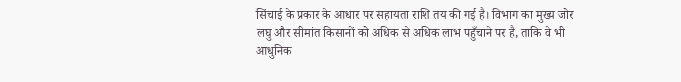सिंचाई के प्रकार के आधार पर सहायता राशि तय की गई है। विभाग का मुख्य जोर लघु और सीमांत किसानों को अधिक से अधिक लाभ पहुँचाने पर है, ताकि वे भी आधुनिक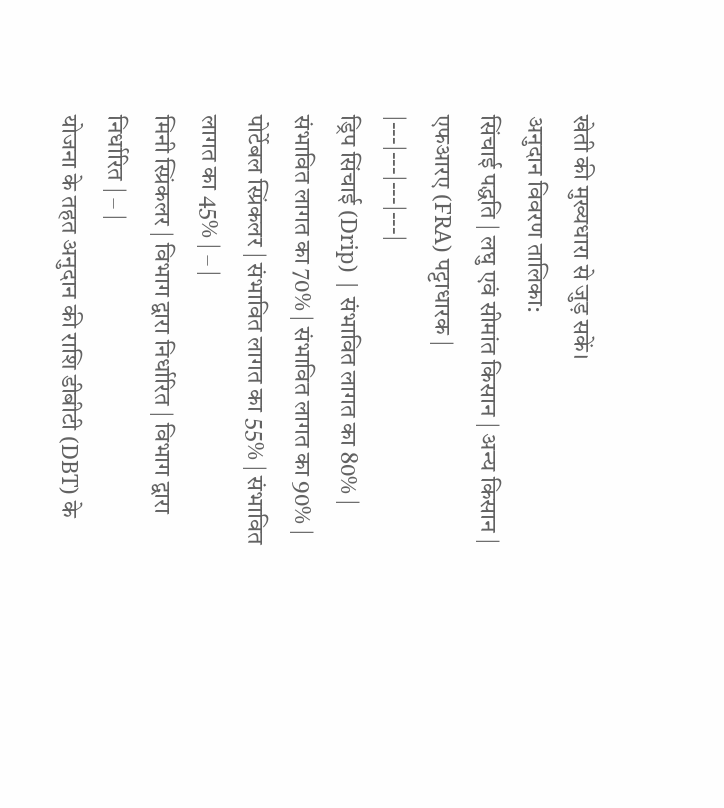खेती की मुख्यधारा से जुड़ सकें।
अनुदान विवरण तालिका:
सिंचाई पद्धति | लघु एवं सीमांत किसान | अन्य किसान | एफआरए (FRA) पट्टाधारक |
|---|---|---|---|
ड्रिप सिंचाई (Drip) | संभावित लागत का 80% | संभावित लागत का 70% | संभावित लागत का 90% |
पोर्टेबल स्प्रिंकलर | संभावित लागत का 55% | संभावित लागत का 45% | – |
मिनी स्प्रिंकलर | विभाग द्वारा निर्धारित | विभाग द्वारा निर्धारित | – |
योजना के तहत अनुदान की राशि डीबीटी (DBT) के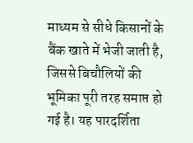माध्यम से सीधे किसानों के बैंक खाते में भेजी जाती है, जिससे बिचौलियों की भूमिका पूरी तरह समाप्त हो गई है। यह पारदर्शिता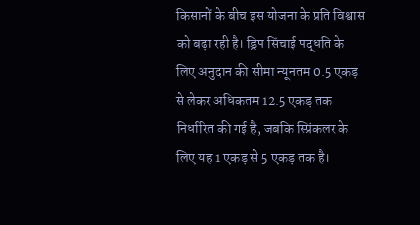किसानों के बीच इस योजना के प्रति विश्वास को बढ़ा रही है। ड्रिप सिंचाई पद्धति के लिए अनुदान की सीमा न्यूनतम 0.5 एकड़ से लेकर अधिकतम 12.5 एकड़ तक निर्धारित की गई है, जबकि स्प्रिंकलर के लिए यह 1 एकड़ से 5 एकड़ तक है।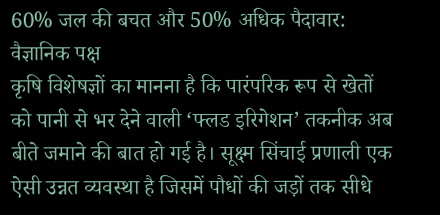60% जल की बचत और 50% अधिक पैदावार: वैज्ञानिक पक्ष
कृषि विशेषज्ञों का मानना है कि पारंपरिक रूप से खेतों को पानी से भर देने वाली ‘फ्लड इरिगेशन’ तकनीक अब बीते जमाने की बात हो गई है। सूक्ष्म सिंचाई प्रणाली एक ऐसी उन्नत व्यवस्था है जिसमें पौधों की जड़ों तक सीधे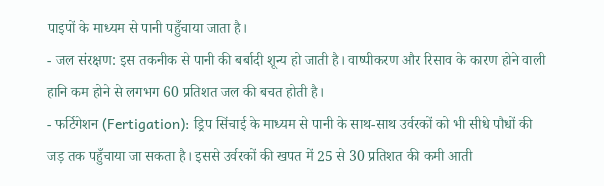पाइपों के माध्यम से पानी पहुँचाया जाता है।
- जल संरक्षण: इस तकनीक से पानी की बर्बादी शून्य हो जाती है। वाष्पीकरण और रिसाव के कारण होने वाली हानि कम होने से लगभग 60 प्रतिशत जल की बचत होती है।
- फर्टिगेशन (Fertigation): ड्रिप सिंचाई के माध्यम से पानी के साथ-साथ उर्वरकों को भी सीधे पौधों की जड़ तक पहुँचाया जा सकता है। इससे उर्वरकों की खपत में 25 से 30 प्रतिशत की कमी आती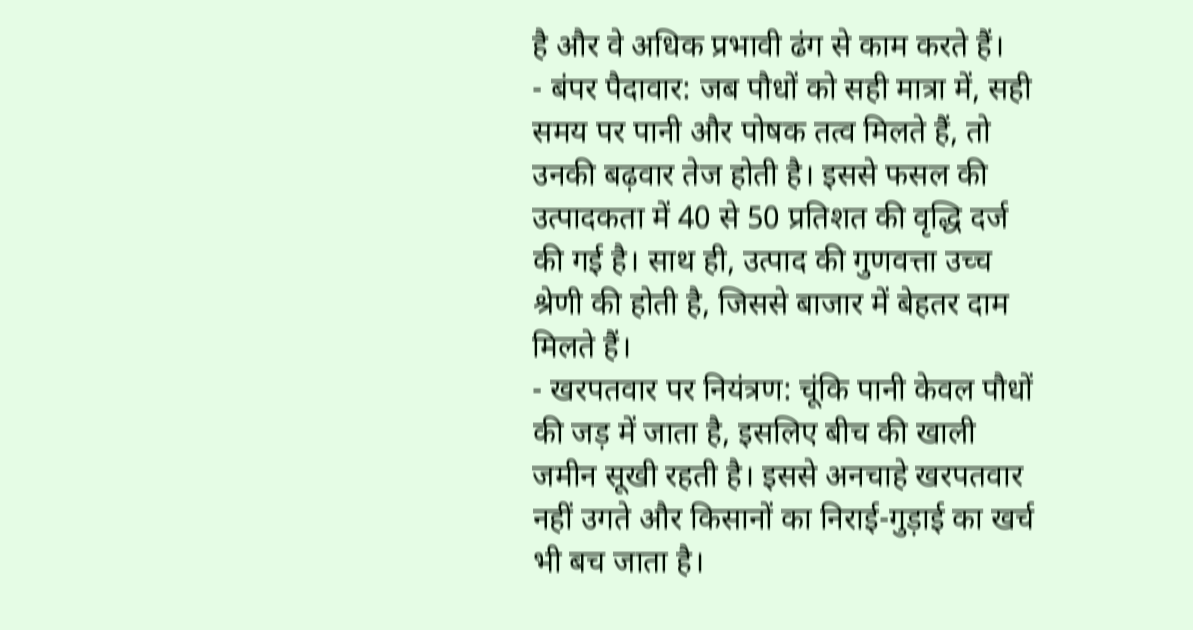है और वे अधिक प्रभावी ढंग से काम करते हैं।
- बंपर पैदावार: जब पौधों को सही मात्रा में, सही समय पर पानी और पोषक तत्व मिलते हैं, तो उनकी बढ़वार तेज होती है। इससे फसल की उत्पादकता में 40 से 50 प्रतिशत की वृद्धि दर्ज की गई है। साथ ही, उत्पाद की गुणवत्ता उच्च श्रेणी की होती है, जिससे बाजार में बेहतर दाम मिलते हैं।
- खरपतवार पर नियंत्रण: चूंकि पानी केवल पौधों की जड़ में जाता है, इसलिए बीच की खाली जमीन सूखी रहती है। इससे अनचाहे खरपतवार नहीं उगते और किसानों का निराई-गुड़ाई का खर्च भी बच जाता है।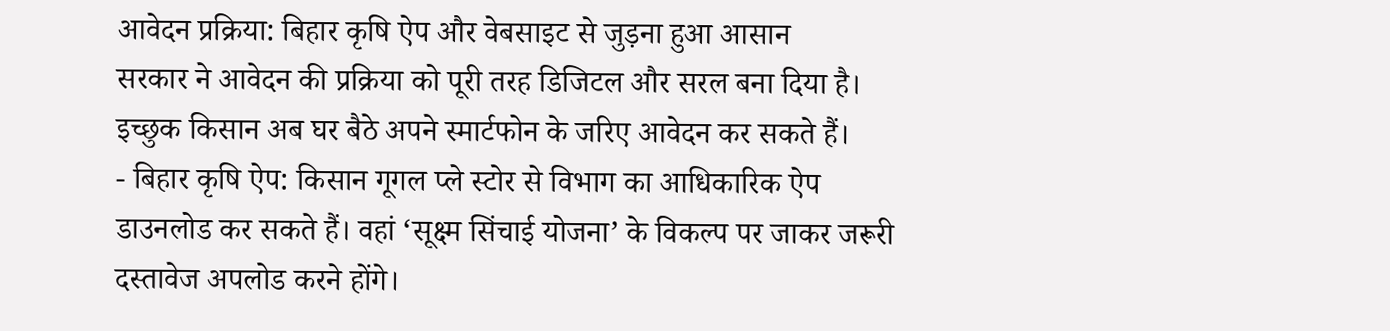आवेदन प्रक्रिया: बिहार कृषि ऐप और वेबसाइट से जुड़ना हुआ आसान
सरकार ने आवेदन की प्रक्रिया को पूरी तरह डिजिटल और सरल बना दिया है। इच्छुक किसान अब घर बैठे अपने स्मार्टफोन के जरिए आवेदन कर सकते हैं।
- बिहार कृषि ऐप: किसान गूगल प्ले स्टोर से विभाग का आधिकारिक ऐप डाउनलोड कर सकते हैं। वहां ‘सूक्ष्म सिंचाई योजना’ के विकल्प पर जाकर जरूरी दस्तावेज अपलोड करने होंगे।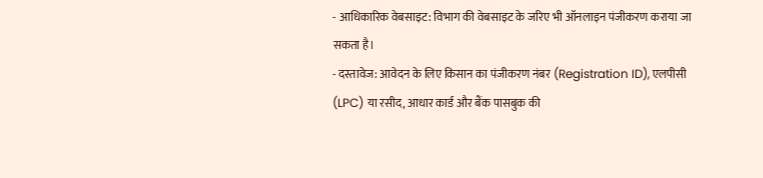- आधिकारिक वेबसाइट: विभाग की वेबसाइट के जरिए भी ऑनलाइन पंजीकरण कराया जा सकता है।
- दस्तावेज: आवेदन के लिए किसान का पंजीकरण नंबर (Registration ID), एलपीसी (LPC) या रसीद, आधार कार्ड और बैंक पासबुक की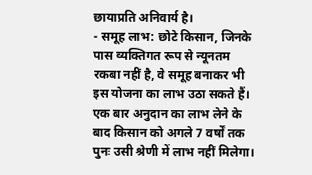छायाप्रति अनिवार्य है।
- समूह लाभ: छोटे किसान, जिनके पास व्यक्तिगत रूप से न्यूनतम रकबा नहीं है, वे समूह बनाकर भी इस योजना का लाभ उठा सकते हैं।
एक बार अनुदान का लाभ लेने के बाद किसान को अगले 7 वर्षों तक पुनः उसी श्रेणी में लाभ नहीं मिलेगा।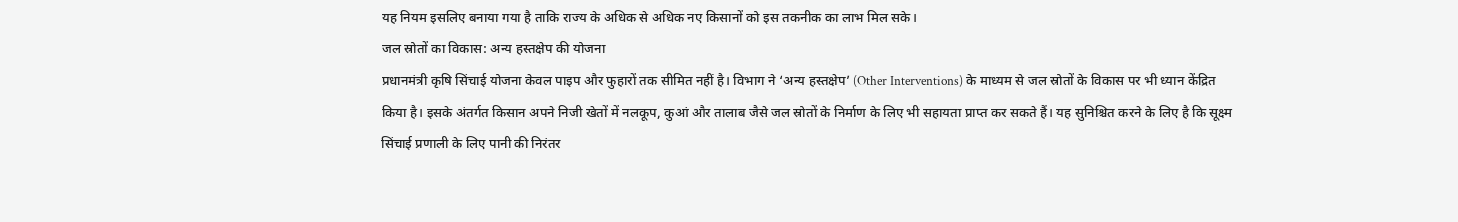यह नियम इसलिए बनाया गया है ताकि राज्य के अधिक से अधिक नए किसानों को इस तकनीक का लाभ मिल सके।
जल स्रोतों का विकास: अन्य हस्तक्षेप की योजना
प्रधानमंत्री कृषि सिंचाई योजना केवल पाइप और फुहारों तक सीमित नहीं है। विभाग ने ‘अन्य हस्तक्षेप’ (Other Interventions) के माध्यम से जल स्रोतों के विकास पर भी ध्यान केंद्रित किया है। इसके अंतर्गत किसान अपने निजी खेतों में नलकूप, कुआं और तालाब जैसे जल स्रोतों के निर्माण के लिए भी सहायता प्राप्त कर सकते हैं। यह सुनिश्चित करने के लिए है कि सूक्ष्म सिंचाई प्रणाली के लिए पानी की निरंतर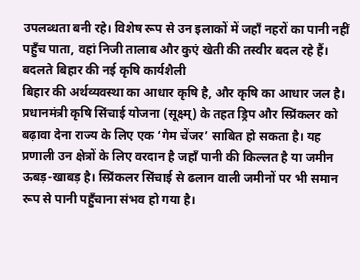उपलब्धता बनी रहे। विशेष रूप से उन इलाकों में जहाँ नहरों का पानी नहीं पहुँच पाता, वहां निजी तालाब और कुएं खेती की तस्वीर बदल रहे हैं।
बदलते बिहार की नई कृषि कार्यशैली
बिहार की अर्थव्यवस्था का आधार कृषि है, और कृषि का आधार जल है। प्रधानमंत्री कृषि सिंचाई योजना (सूक्ष्म्) के तहत ड्रिप और स्प्रिंकलर को बढ़ावा देना राज्य के लिए एक ‘गेम चेंजर’ साबित हो सकता है। यह प्रणाली उन क्षेत्रों के लिए वरदान है जहाँ पानी की किल्लत है या जमीन ऊबड़-खाबड़ है। स्प्रिंकलर सिंचाई से ढलान वाली जमीनों पर भी समान रूप से पानी पहुँचाना संभव हो गया है।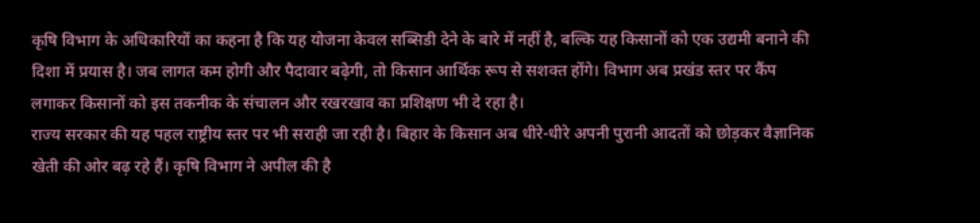कृषि विभाग के अधिकारियों का कहना है कि यह योजना केवल सब्सिडी देने के बारे में नहीं है, बल्कि यह किसानों को एक उद्यमी बनाने की दिशा में प्रयास है। जब लागत कम होगी और पैदावार बढ़ेगी, तो किसान आर्थिक रूप से सशक्त होंगे। विभाग अब प्रखंड स्तर पर कैंप लगाकर किसानों को इस तकनीक के संचालन और रखरखाव का प्रशिक्षण भी दे रहा है।
राज्य सरकार की यह पहल राष्ट्रीय स्तर पर भी सराही जा रही है। बिहार के किसान अब धीरे-धीरे अपनी पुरानी आदतों को छोड़कर वैज्ञानिक खेती की ओर बढ़ रहे हैं। कृषि विभाग ने अपील की है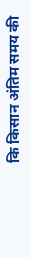कि किसान अंतिम समय की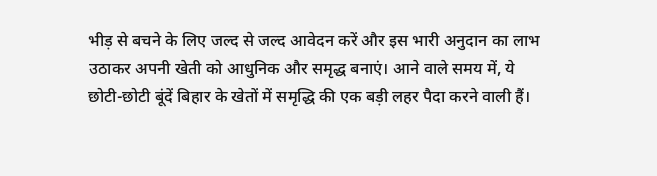भीड़ से बचने के लिए जल्द से जल्द आवेदन करें और इस भारी अनुदान का लाभ उठाकर अपनी खेती को आधुनिक और समृद्ध बनाएं। आने वाले समय में, ये छोटी-छोटी बूंदें बिहार के खेतों में समृद्धि की एक बड़ी लहर पैदा करने वाली हैं।